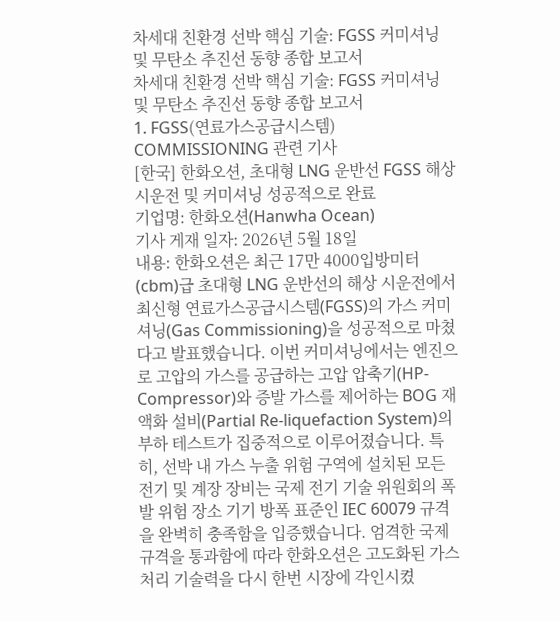차세대 친환경 선박 핵심 기술: FGSS 커미셔닝 및 무탄소 추진선 동향 종합 보고서
차세대 친환경 선박 핵심 기술: FGSS 커미셔닝 및 무탄소 추진선 동향 종합 보고서
1. FGSS(연료가스공급시스템) COMMISSIONING 관련 기사
[한국] 한화오션, 초대형 LNG 운반선 FGSS 해상 시운전 및 커미셔닝 성공적으로 완료
기업명: 한화오션(Hanwha Ocean)
기사 게재 일자: 2026년 5월 18일
내용: 한화오션은 최근 17만 4000입방미터(cbm)급 초대형 LNG 운반선의 해상 시운전에서 최신형 연료가스공급시스템(FGSS)의 가스 커미셔닝(Gas Commissioning)을 성공적으로 마쳤다고 발표했습니다. 이번 커미셔닝에서는 엔진으로 고압의 가스를 공급하는 고압 압축기(HP-Compressor)와 증발 가스를 제어하는 BOG 재액화 설비(Partial Re-liquefaction System)의 부하 테스트가 집중적으로 이루어졌습니다. 특히, 선박 내 가스 누출 위험 구역에 설치된 모든 전기 및 계장 장비는 국제 전기 기술 위원회의 폭발 위험 장소 기기 방폭 표준인 IEC 60079 규격을 완벽히 충족함을 입증했습니다. 엄격한 국제 규격을 통과함에 따라 한화오션은 고도화된 가스 처리 기술력을 다시 한번 시장에 각인시켰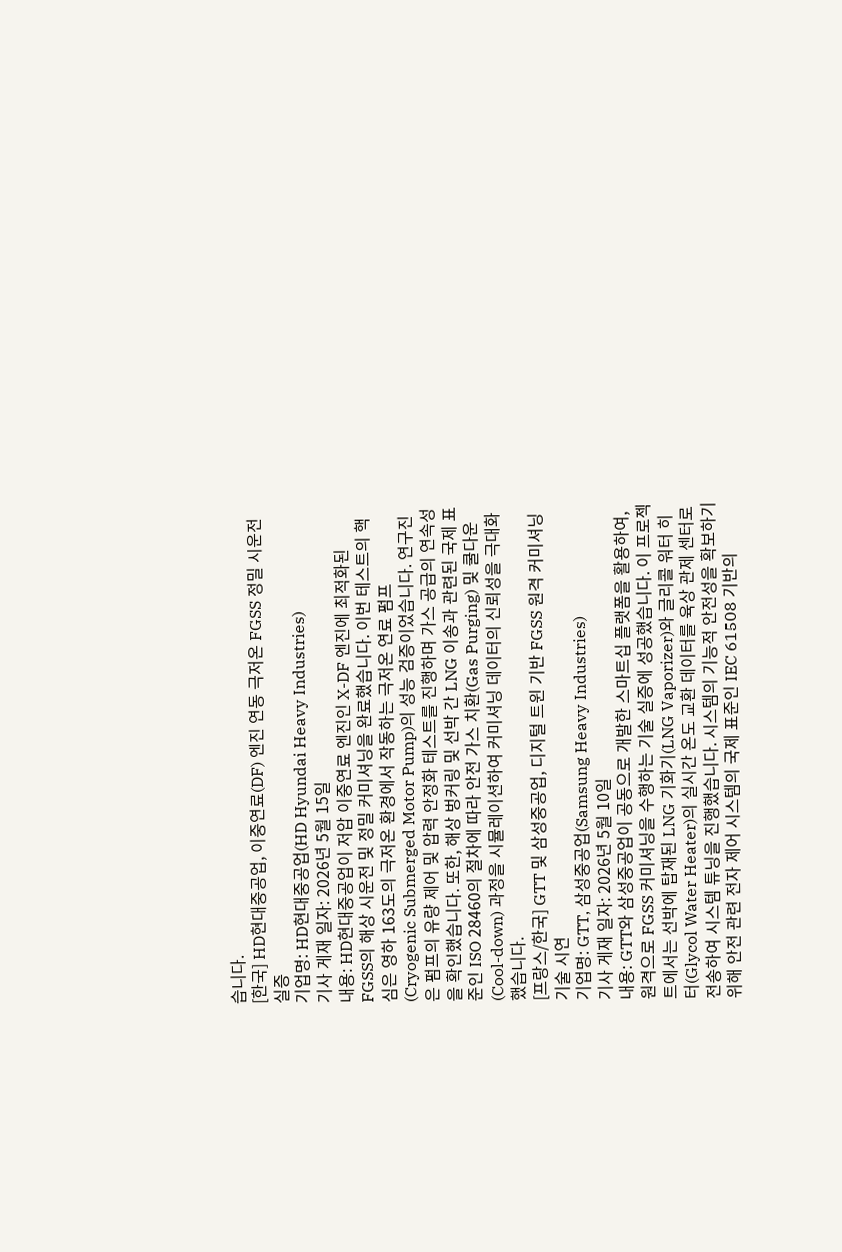습니다.
[한국] HD현대중공업, 이중연료(DF) 엔진 연동 극저온 FGSS 정밀 시운전 실증
기업명: HD현대중공업(HD Hyundai Heavy Industries)
기사 게재 일자: 2026년 5월 15일
내용: HD현대중공업이 저압 이중연료 엔진인 X-DF 엔진에 최적화된 FGSS의 해상 시운전 및 정밀 커미셔닝을 완료했습니다. 이번 테스트의 핵심은 영하 163도의 극저온 환경에서 작동하는 극저온 연료 펌프(Cryogenic Submerged Motor Pump)의 성능 검증이었습니다. 연구진은 펌프의 유량 제어 및 압력 안정화 테스트를 진행하며 가스 공급의 연속성을 확인했습니다. 또한, 해상 벙커링 및 선박 간 LNG 이송과 관련된 국제 표준인 ISO 28460의 절차에 따라 안전 가스 치환(Gas Purging) 및 쿨다운(Cool-down) 과정을 시뮬레이션하여 커미셔닝 데이터의 신뢰성을 극대화했습니다.
[프랑스/한국] GTT 및 삼성중공업, 디지털 트윈 기반 FGSS 원격 커미셔닝 기술 시연
기업명: GTT, 삼성중공업(Samsung Heavy Industries)
기사 게재 일자: 2026년 5월 10일
내용: GTT와 삼성중공업이 공동으로 개발한 스마트십 플랫폼을 활용하여, 원격으로 FGSS 커미셔닝을 수행하는 기술 실증에 성공했습니다. 이 프로젝트에서는 선박에 탑재된 LNG 기화기(LNG Vaporizer)와 글리콜 워터 히터(Glycol Water Heater)의 실시간 온도 교환 데이터를 육상 관제 센터로 전송하여 시스템 튜닝을 진행했습니다. 시스템의 기능적 안전성을 확보하기 위해 안전 관련 전자 제어 시스템의 국제 표준인 IEC 61508 기반의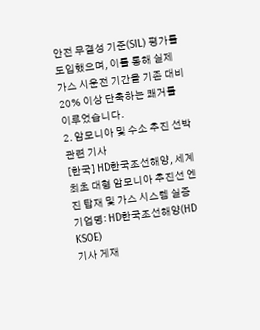안전 무결성 기준(SIL) 평가를 도입했으며, 이를 통해 실제 가스 시운전 기간을 기존 대비 20% 이상 단축하는 쾌거를 이루었습니다.
2. 암모니아 및 수소 추진 선박 관련 기사
[한국] HD한국조선해양, 세계 최초 대형 암모니아 추진선 엔진 탑재 및 가스 시스템 실증
기업명: HD한국조선해양(HD KSOE)
기사 게재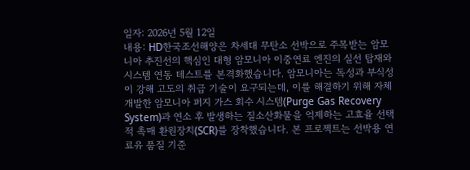일자: 2026년 5월 12일
내용: HD한국조선해양은 차세대 무탄소 선박으로 주목받는 암모니아 추진선의 핵심인 대형 암모니아 이중연료 엔진의 실선 탑재와 시스템 연동 테스트를 본격화했습니다. 암모니아는 독성과 부식성이 강해 고도의 취급 기술이 요구되는데, 이를 해결하기 위해 자체 개발한 암모니아 퍼지 가스 회수 시스템(Purge Gas Recovery System)과 연소 후 발생하는 질소산화물을 억제하는 고효율 선택적 촉매 환원장치(SCR)를 장착했습니다. 본 프로젝트는 선박용 연료유 품질 기준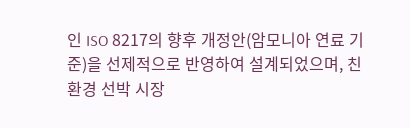인 ISO 8217의 향후 개정안(암모니아 연료 기준)을 선제적으로 반영하여 설계되었으며, 친환경 선박 시장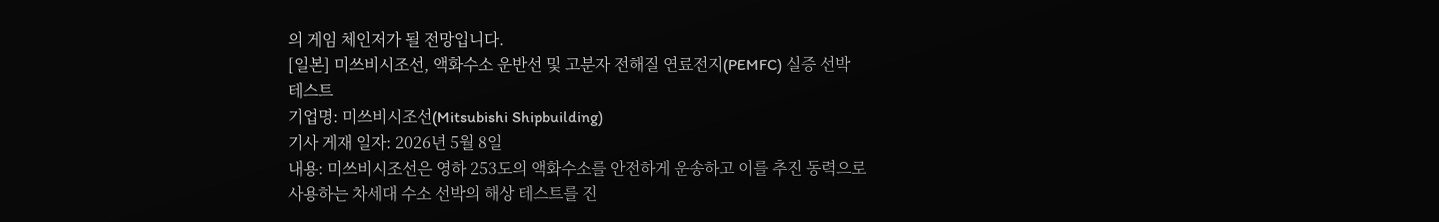의 게임 체인저가 될 전망입니다.
[일본] 미쓰비시조선, 액화수소 운반선 및 고분자 전해질 연료전지(PEMFC) 실증 선박 테스트
기업명: 미쓰비시조선(Mitsubishi Shipbuilding)
기사 게재 일자: 2026년 5월 8일
내용: 미쓰비시조선은 영하 253도의 액화수소를 안전하게 운송하고 이를 추진 동력으로 사용하는 차세대 수소 선박의 해상 테스트를 진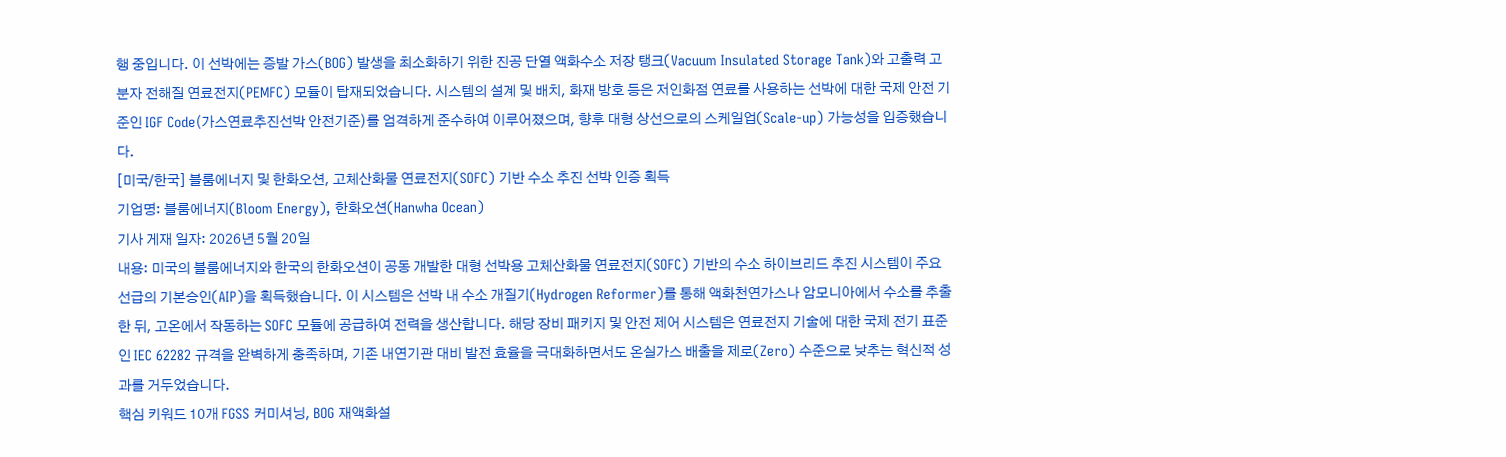행 중입니다. 이 선박에는 증발 가스(BOG) 발생을 최소화하기 위한 진공 단열 액화수소 저장 탱크(Vacuum Insulated Storage Tank)와 고출력 고분자 전해질 연료전지(PEMFC) 모듈이 탑재되었습니다. 시스템의 설계 및 배치, 화재 방호 등은 저인화점 연료를 사용하는 선박에 대한 국제 안전 기준인 IGF Code(가스연료추진선박 안전기준)를 엄격하게 준수하여 이루어졌으며, 향후 대형 상선으로의 스케일업(Scale-up) 가능성을 입증했습니다.
[미국/한국] 블룸에너지 및 한화오션, 고체산화물 연료전지(SOFC) 기반 수소 추진 선박 인증 획득
기업명: 블룸에너지(Bloom Energy), 한화오션(Hanwha Ocean)
기사 게재 일자: 2026년 5월 20일
내용: 미국의 블룸에너지와 한국의 한화오션이 공동 개발한 대형 선박용 고체산화물 연료전지(SOFC) 기반의 수소 하이브리드 추진 시스템이 주요 선급의 기본승인(AIP)을 획득했습니다. 이 시스템은 선박 내 수소 개질기(Hydrogen Reformer)를 통해 액화천연가스나 암모니아에서 수소를 추출한 뒤, 고온에서 작동하는 SOFC 모듈에 공급하여 전력을 생산합니다. 해당 장비 패키지 및 안전 제어 시스템은 연료전지 기술에 대한 국제 전기 표준인 IEC 62282 규격을 완벽하게 충족하며, 기존 내연기관 대비 발전 효율을 극대화하면서도 온실가스 배출을 제로(Zero) 수준으로 낮추는 혁신적 성과를 거두었습니다.
핵심 키워드 10개 FGSS 커미셔닝, BOG 재액화설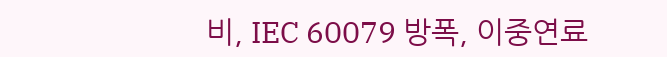비, IEC 60079 방폭, 이중연료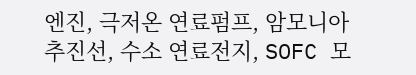엔진, 극저온 연료펌프, 암모니아 추진선, 수소 연료전지, SOFC 모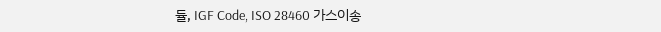듈, IGF Code, ISO 28460 가스이송